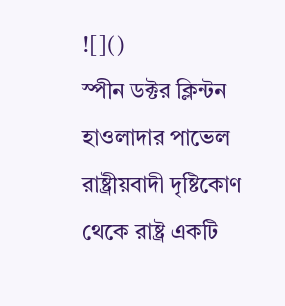![]()
স্পীন ডক্টর ক্লিন্টন হাওলাদার পাভেল
রাষ্ট্রীয়বাদী দৃষ্টিকোণ থেকে রাষ্ট্র একটি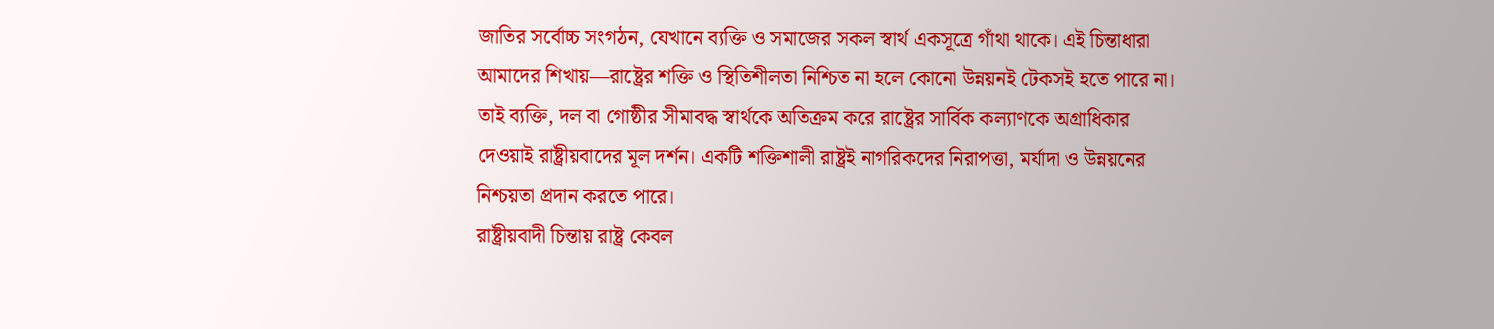জাতির সর্বোচ্চ সংগঠন, যেখানে ব্যক্তি ও সমাজের সকল স্বার্থ একসূত্রে গাঁথা থাকে। এই চিন্তাধারা আমাদের শিখায়—রাষ্ট্রের শক্তি ও স্থিতিশীলতা নিশ্চিত না হলে কোনো উন্নয়নই টেকসই হতে পারে না। তাই ব্যক্তি, দল বা গোষ্ঠীর সীমাবদ্ধ স্বার্থকে অতিক্রম করে রাষ্ট্রের সার্বিক কল্যাণকে অগ্রাধিকার দেওয়াই রাষ্ট্রীয়বাদের মূল দর্শন। একটি শক্তিশালী রাষ্ট্রই নাগরিকদের নিরাপত্তা, মর্যাদা ও উন্নয়নের নিশ্চয়তা প্রদান করতে পারে।
রাষ্ট্রীয়বাদী চিন্তায় রাষ্ট্র কেবল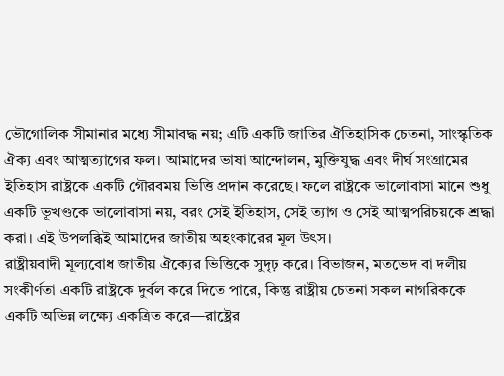ভৌগোলিক সীমানার মধ্যে সীমাবদ্ধ নয়; এটি একটি জাতির ঐতিহাসিক চেতনা, সাংস্কৃতিক ঐক্য এবং আত্মত্যাগের ফল। আমাদের ভাষা আন্দোলন, মুক্তিযুদ্ধ এবং দীর্ঘ সংগ্রামের ইতিহাস রাষ্ট্রকে একটি গৌরবময় ভিত্তি প্রদান করেছে। ফলে রাষ্ট্রকে ভালোবাসা মানে শুধু একটি ভূখণ্ডকে ভালোবাসা নয়, বরং সেই ইতিহাস, সেই ত্যাগ ও সেই আত্মপরিচয়কে শ্রদ্ধা করা। এই উপলব্ধিই আমাদের জাতীয় অহংকারের মূল উৎস।
রাষ্ট্রীয়বাদী মূল্যবোধ জাতীয় ঐক্যের ভিত্তিকে সুদৃঢ় করে। বিভাজন, মতভেদ বা দলীয় সংকীর্ণতা একটি রাষ্ট্রকে দুর্বল করে দিতে পারে, কিন্তু রাষ্ট্রীয় চেতনা সকল নাগরিককে একটি অভিন্ন লক্ষ্যে একত্রিত করে—রাষ্ট্রের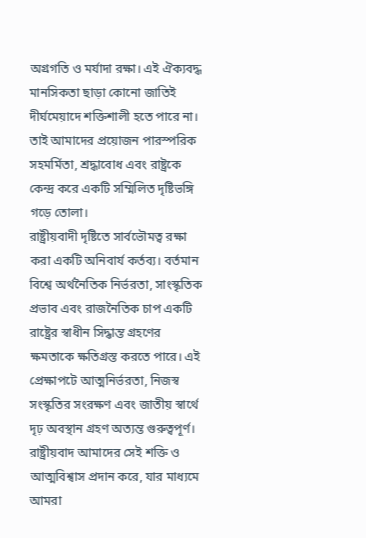অগ্রগতি ও মর্যাদা রক্ষা। এই ঐক্যবদ্ধ মানসিকতা ছাড়া কোনো জাতিই দীর্ঘমেয়াদে শক্তিশালী হতে পারে না। তাই আমাদের প্রয়োজন পারস্পরিক সহমর্মিতা, শ্রদ্ধাবোধ এবং রাষ্ট্রকে কেন্দ্র করে একটি সম্মিলিত দৃষ্টিভঙ্গি গড়ে তোলা।
রাষ্ট্রীয়বাদী দৃষ্টিতে সার্বভৌমত্ব রক্ষা করা একটি অনিবার্য কর্তব্য। বর্তমান বিশ্বে অর্থনৈতিক নির্ভরতা, সাংস্কৃতিক প্রভাব এবং রাজনৈতিক চাপ একটি রাষ্ট্রের স্বাধীন সিদ্ধান্ত গ্রহণের ক্ষমতাকে ক্ষতিগ্রস্ত করতে পারে। এই প্রেক্ষাপটে আত্মনির্ভরতা, নিজস্ব সংস্কৃতির সংরক্ষণ এবং জাতীয় স্বার্থে দৃঢ় অবস্থান গ্রহণ অত্যন্ত গুরুত্বপূর্ণ। রাষ্ট্রীয়বাদ আমাদের সেই শক্তি ও আত্মবিশ্বাস প্রদান করে, যার মাধ্যমে আমরা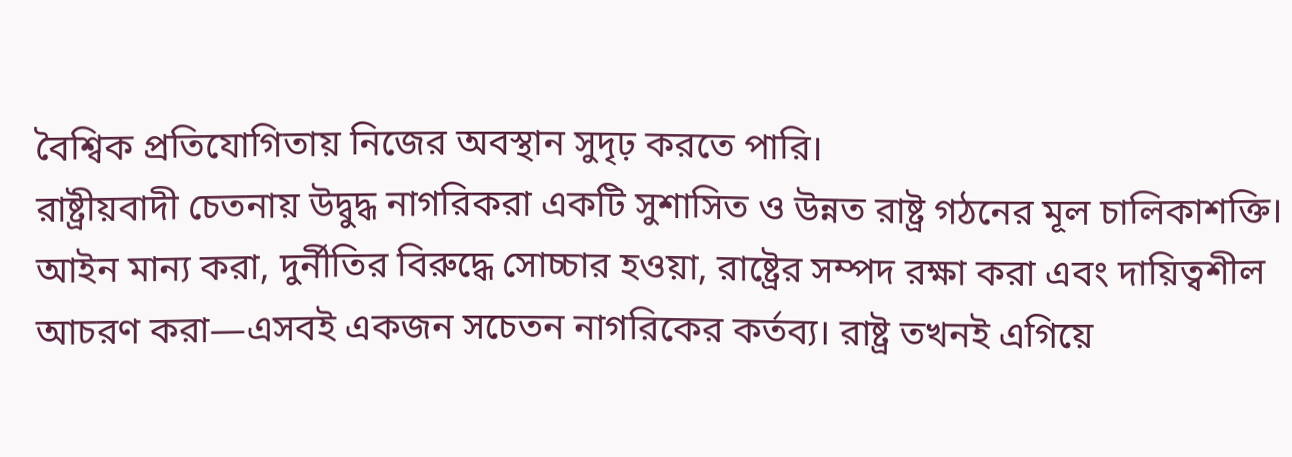বৈশ্বিক প্রতিযোগিতায় নিজের অবস্থান সুদৃঢ় করতে পারি।
রাষ্ট্রীয়বাদী চেতনায় উদ্বুদ্ধ নাগরিকরা একটি সুশাসিত ও উন্নত রাষ্ট্র গঠনের মূল চালিকাশক্তি। আইন মান্য করা, দুর্নীতির বিরুদ্ধে সোচ্চার হওয়া, রাষ্ট্রের সম্পদ রক্ষা করা এবং দায়িত্বশীল আচরণ করা—এসবই একজন সচেতন নাগরিকের কর্তব্য। রাষ্ট্র তখনই এগিয়ে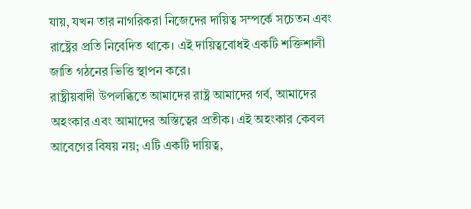যায়, যখন তার নাগরিকরা নিজেদের দায়িত্ব সম্পর্কে সচেতন এবং রাষ্ট্রের প্রতি নিবেদিত থাকে। এই দায়িত্ববোধই একটি শক্তিশালী জাতি গঠনের ভিত্তি স্থাপন করে।
রাষ্ট্রীয়বাদী উপলব্ধিতে আমাদের রাষ্ট্র আমাদের গর্ব, আমাদের অহংকার এবং আমাদের অস্তিত্বের প্রতীক। এই অহংকার কেবল আবেগের বিষয় নয়; এটি একটি দায়িত্ব,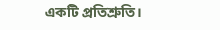একটি প্রতিশ্রুতি।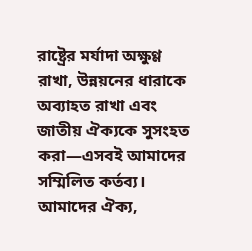রাষ্ট্রের মর্যাদা অক্ষুণ্ণ রাখা, উন্নয়নের ধারাকে অব্যাহত রাখা এবং জাতীয় ঐক্যকে সুসংহত করা—এসবই আমাদের সম্মিলিত কর্তব্য। আমাদের ঐক্য,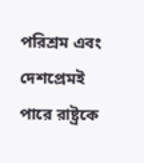পরিশ্রম এবং দেশপ্রেমই পারে রাষ্ট্রকে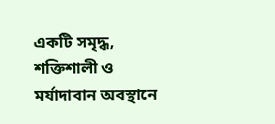একটি সমৃদ্ধ, শক্তিশালী ও মর্যাদাবান অবস্থানে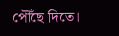পৌঁছে দিতে।